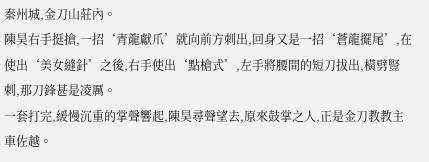秦州城,金刀山莊內。
陳昊右手挺搶,一招‘青龍獻爪’就向前方刺出,回身又是一招‘蒼龍擺尾’,在使出‘美女縫針’之後,右手使出‘點槍式’,左手將腰間的短刀拔出,橫劈豎刺,那刀鋒甚是凌厲。
一套打完,緩慢沉重的掌聲響起,陳昊尋聲望去,原來鼓掌之人,正是金刀教教主車佐越。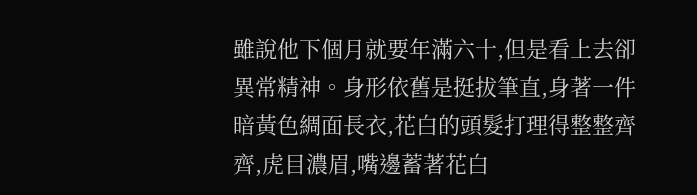雖說他下個月就要年滿六十,但是看上去卻異常精神。身形依舊是挺拔筆直,身著一件暗黃色綢面長衣,花白的頭髮打理得整整齊齊,虎目濃眉,嘴邊蓄著花白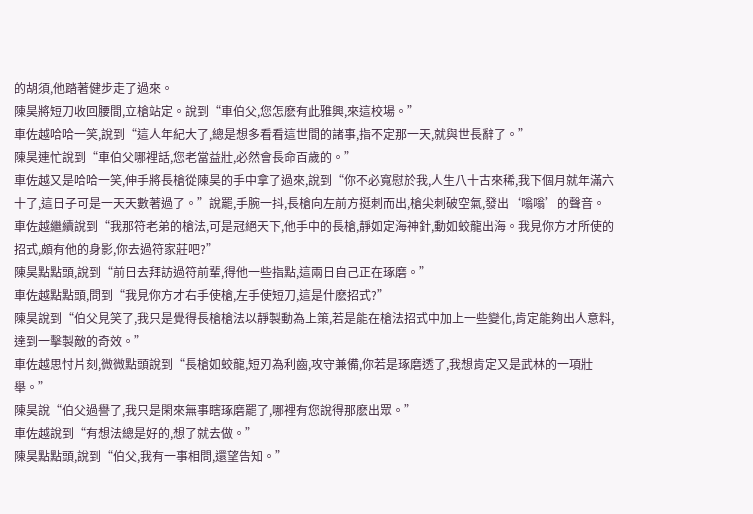的胡須,他踏著健步走了過來。
陳昊將短刀收回腰間,立槍站定。說到“車伯父,您怎麽有此雅興,來這校場。”
車佐越哈哈一笑,說到“這人年紀大了,總是想多看看這世間的諸事,指不定那一天,就與世長辭了。”
陳昊連忙說到“車伯父哪裡話,您老當益壯,必然會長命百歲的。”
車佐越又是哈哈一笑,伸手將長槍從陳昊的手中拿了過來,說到“你不必寬慰於我,人生八十古來稀,我下個月就年滿六十了,這日子可是一天天數著過了。”說罷,手腕一抖,長槍向左前方挺刺而出,槍尖刺破空氣,發出‘嗡嗡’的聲音。
車佐越繼續說到“我那符老弟的槍法,可是冠絕天下,他手中的長槍,靜如定海神針,動如蛟龍出海。我見你方才所使的招式,頗有他的身影,你去過符家莊吧?”
陳昊點點頭,說到“前日去拜訪過符前輩,得他一些指點,這兩日自己正在琢磨。”
車佐越點點頭,問到“我見你方才右手使槍,左手使短刀,這是什麽招式?”
陳昊說到“伯父見笑了,我只是覺得長槍槍法以靜製動為上策,若是能在槍法招式中加上一些變化,肯定能夠出人意料,達到一擊製敵的奇效。”
車佐越思忖片刻,微微點頭說到“長槍如蛟龍,短刃為利齒,攻守兼備,你若是琢磨透了,我想肯定又是武林的一項壯舉。”
陳昊說“伯父過譽了,我只是閑來無事瞎琢磨罷了,哪裡有您說得那麽出眾。”
車佐越說到“有想法總是好的,想了就去做。”
陳昊點點頭,說到“伯父,我有一事相問,還望告知。”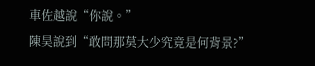車佐越說“你說。”
陳昊說到“敢問那莫大少究竟是何背景?”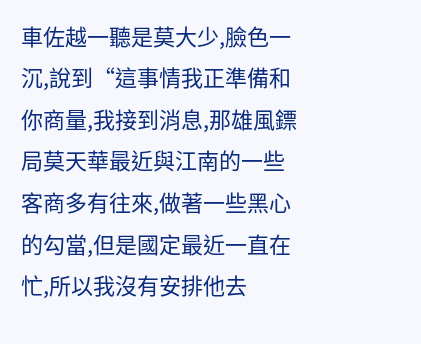車佐越一聽是莫大少,臉色一沉,說到“這事情我正準備和你商量,我接到消息,那雄風鏢局莫天華最近與江南的一些客商多有往來,做著一些黑心的勾當,但是國定最近一直在忙,所以我沒有安排他去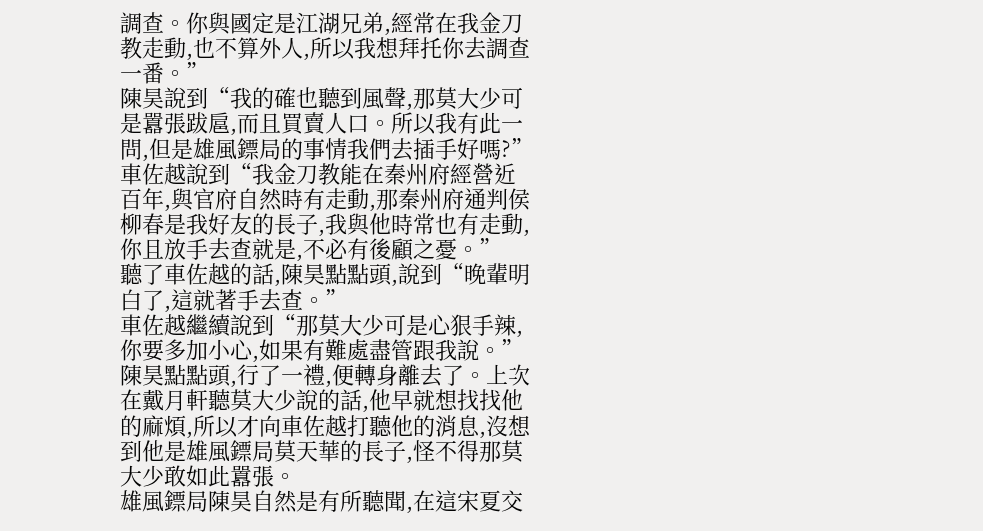調查。你與國定是江湖兄弟,經常在我金刀教走動,也不算外人,所以我想拜托你去調查一番。”
陳昊說到“我的確也聽到風聲,那莫大少可是囂張跋扈,而且買賣人口。所以我有此一問,但是雄風鏢局的事情我們去插手好嗎?”
車佐越說到“我金刀教能在秦州府經營近百年,與官府自然時有走動,那秦州府通判侯柳春是我好友的長子,我與他時常也有走動,你且放手去查就是,不必有後顧之憂。”
聽了車佐越的話,陳昊點點頭,說到“晚輩明白了,這就著手去查。”
車佐越繼續說到“那莫大少可是心狠手辣,你要多加小心,如果有難處盡管跟我說。”
陳昊點點頭,行了一禮,便轉身離去了。上次在戴月軒聽莫大少說的話,他早就想找找他的麻煩,所以才向車佐越打聽他的消息,沒想到他是雄風鏢局莫天華的長子,怪不得那莫大少敢如此囂張。
雄風鏢局陳昊自然是有所聽聞,在這宋夏交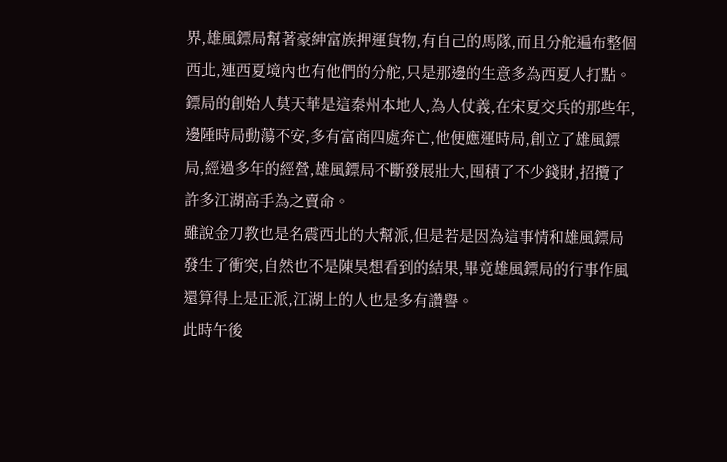界,雄風鏢局幫著豪紳富族押運貨物,有自己的馬隊,而且分舵遍布整個西北,連西夏境內也有他們的分舵,只是那邊的生意多為西夏人打點。
鏢局的創始人莫天華是這秦州本地人,為人仗義,在宋夏交兵的那些年,邊陲時局動蕩不安,多有富商四處奔亡,他便應運時局,創立了雄風鏢局,經過多年的經營,雄風鏢局不斷發展壯大,囤積了不少錢財,招攬了許多江湖高手為之賣命。
雖說金刀教也是名震西北的大幫派,但是若是因為這事情和雄風鏢局發生了衝突,自然也不是陳昊想看到的結果,畢竟雄風鏢局的行事作風還算得上是正派,江湖上的人也是多有讚譽。
此時午後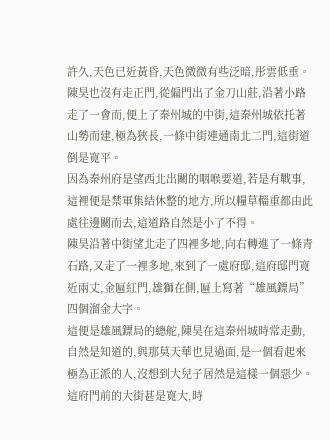許久,天色已近黃昏,天色微微有些泛暗,彤雲低垂。
陳昊也沒有走正門,從偏門出了金刀山莊,沿著小路走了一會而,便上了秦州城的中街,這秦州城依托著山勢而建,極為狹長,一條中街連通南北二門,這街道倒是寬平。
因為秦州府是望西北出關的咽喉要道,若是有戰事,這裡便是禁軍集結休整的地方,所以糧草輜重都由此處往邊關而去,這道路自然是小了不得。
陳昊沿著中街望北走了四裡多地,向右轉進了一條青石路,又走了一裡多地,來到了一處府邸,這府邸門寬近兩丈,金匾紅門,雄獅在側,匾上寫著“雄風鏢局”四個溜金大字。
這便是雄風鏢局的總舵,陳昊在這秦州城時常走動,自然是知道的,與那莫天華也見過面,是一個看起來極為正派的人,沒想到大兒子居然是這樣一個惡少。
這府門前的大街甚是寬大,時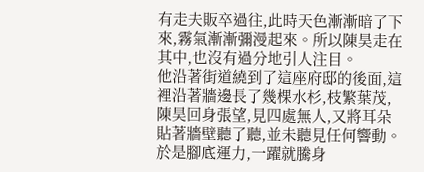有走夫販卒過往,此時天色漸漸暗了下來,霧氣漸漸彌漫起來。所以陳昊走在其中,也沒有過分地引人注目。
他沿著街道繞到了這座府邸的後面,這裡沿著牆邊長了幾棵水杉,枝繁葉茂,陳昊回身張望,見四處無人,又將耳朵貼著牆壁聽了聽,並未聽見任何響動。
於是腳底運力,一躍就騰身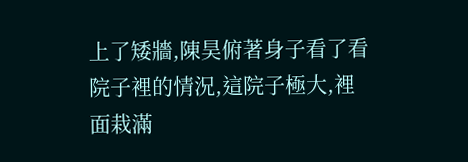上了矮牆,陳昊俯著身子看了看院子裡的情況,這院子極大,裡面栽滿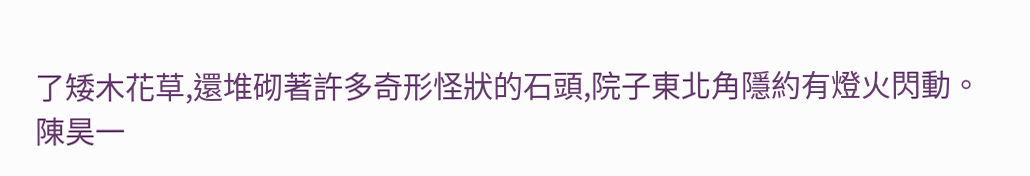了矮木花草,還堆砌著許多奇形怪狀的石頭,院子東北角隱約有燈火閃動。
陳昊一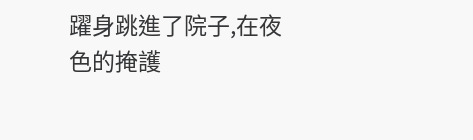躍身跳進了院子,在夜色的掩護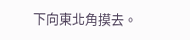下向東北角摸去。